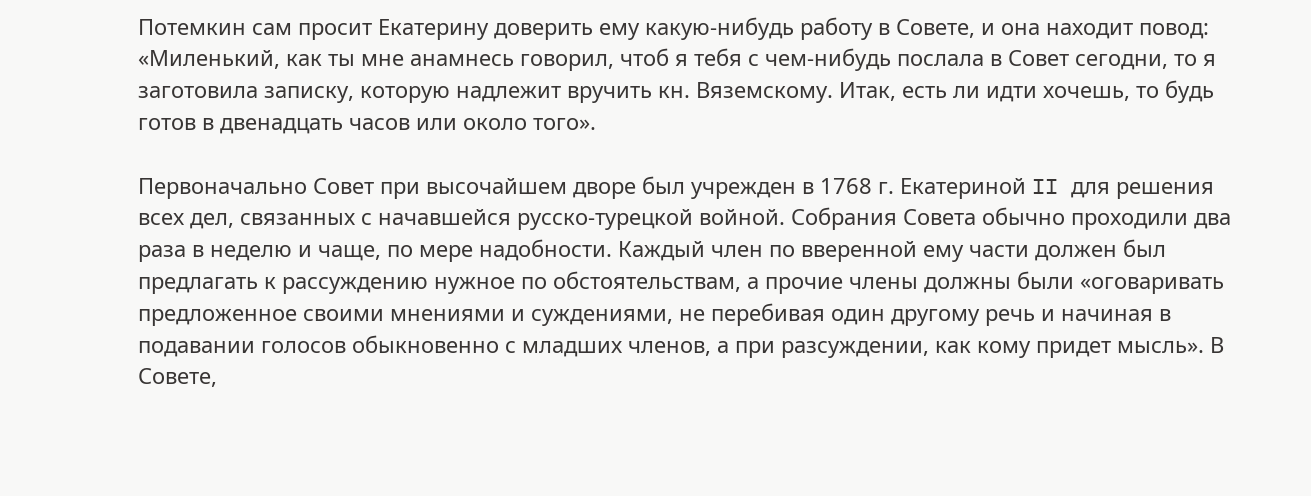Потемкин сам просит Екатерину доверить ему какую-нибудь работу в Совете, и она находит повод: «Миленький, как ты мне анамнесь говорил, чтоб я тебя с чем-нибудь послала в Совет сегодни, то я заготовила записку, которую надлежит вручить кн. Вяземскому. Итак, есть ли идти хочешь, то будь готов в двенадцать часов или около того».

Первоначально Совет при высочайшем дворе был учрежден в 1768 г. Екатериной II для решения всех дел, связанных с начавшейся русско-турецкой войной. Собрания Совета обычно проходили два раза в неделю и чаще, по мере надобности. Каждый член по вверенной ему части должен был предлагать к рассуждению нужное по обстоятельствам, а прочие члены должны были «оговаривать предложенное своими мнениями и суждениями, не перебивая один другому речь и начиная в подавании голосов обыкновенно с младших членов, а при разсуждении, как кому придет мысль». В Совете,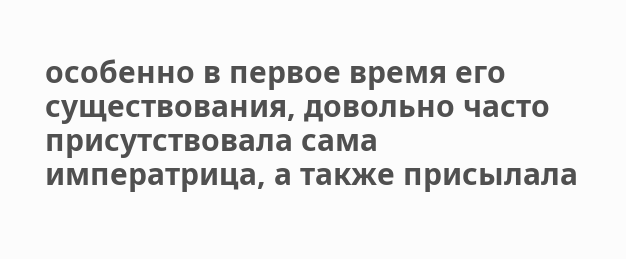особенно в первое время его существования, довольно часто присутствовала сама императрица, а также присылала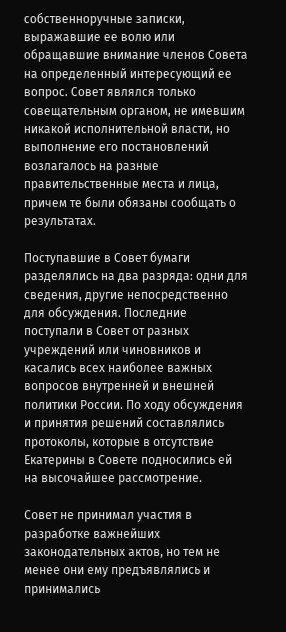собственноручные записки, выражавшие ее волю или обращавшие внимание членов Совета на определенный интересующий ее вопрос. Совет являлся только совещательным органом, не имевшим никакой исполнительной власти, но выполнение его постановлений возлагалось на разные правительственные места и лица, причем те были обязаны сообщать о результатах.

Поступавшие в Совет бумаги разделялись на два разряда: одни для сведения, другие непосредственно для обсуждения. Последние поступали в Совет от разных учреждений или чиновников и касались всех наиболее важных вопросов внутренней и внешней политики России. По ходу обсуждения и принятия решений составлялись протоколы, которые в отсутствие Екатерины в Совете подносились ей на высочайшее рассмотрение.

Совет не принимал участия в разработке важнейших законодательных актов, но тем не менее они ему предъявлялись и принимались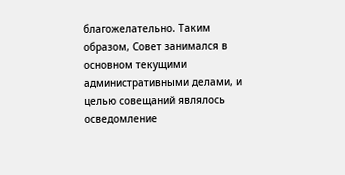благожелательно. Таким образом, Совет занимался в основном текущими административными делами, и целью совещаний являлось осведомление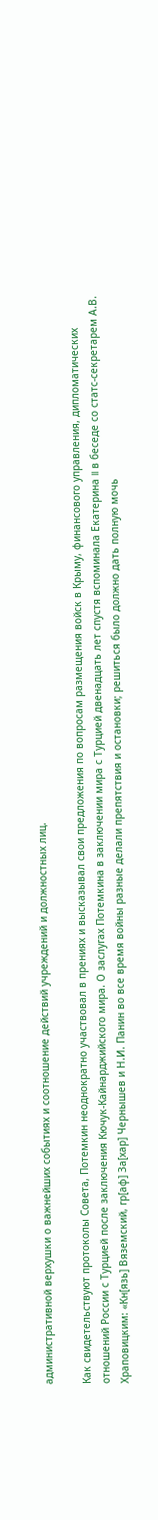административной верхушки о важнейших событиях и соотношение действий учреждений и должностных лиц.

Как свидетельствуют протоколы Совета, Потемкин неоднократно участвовал в прениях и высказывал свои предложения по вопросам размещения войск в Крыму, финансового управления, дипломатических отношений России с Турцией после заключения Кючук-Кайнарджийского мира. О заслугах Потемкина в заключении мира с Турцией двенадцать лет спустя вспоминала Екатерина II в беседе со статс-секретарем А.В. Храповицким: «Кн[язь] Вяземский, гр[аф] За[хар] Чернышев и Н.И. Панин во все время войны разные делали препятствия и остановки; решиться было должно дать полную мочь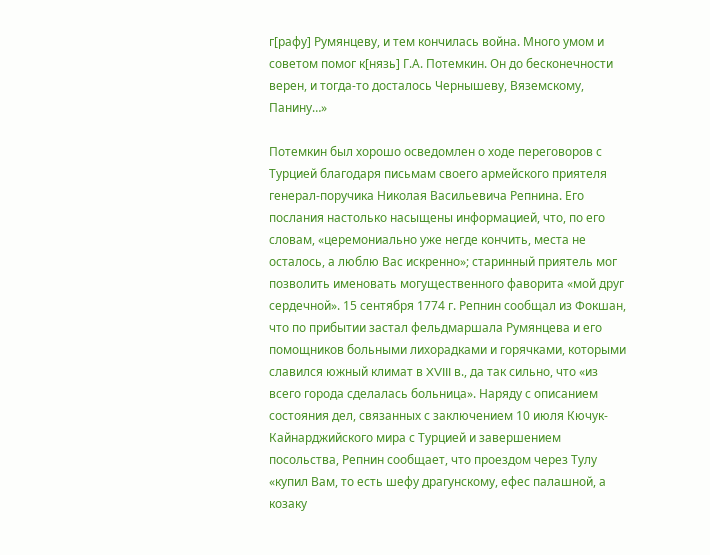г[рафу] Румянцеву, и тем кончилась война. Много умом и советом помог к[нязь] Г.А. Потемкин. Он до бесконечности верен, и тогда-то досталось Чернышеву, Вяземскому, Панину…»

Потемкин был хорошо осведомлен о ходе переговоров с Турцией благодаря письмам своего армейского приятеля генерал-поручика Николая Васильевича Репнина. Его послания настолько насыщены информацией, что, по его словам, «церемониально уже негде кончить, места не осталось, а люблю Вас искренно»; старинный приятель мог позволить именовать могущественного фаворита «мой друг сердечной». 15 сентября 1774 г. Репнин сообщал из Фокшан, что по прибытии застал фельдмаршала Румянцева и его помощников больными лихорадками и горячками, которыми славился южный климат в XVIII в., да так сильно, что «из всего города сделалась больница». Наряду с описанием состояния дел, связанных с заключением 10 июля Кючук-Кайнарджийского мира с Турцией и завершением посольства, Репнин сообщает, что проездом через Тулу «купил Вам, то есть шефу драгунскому, ефес палашной, а козаку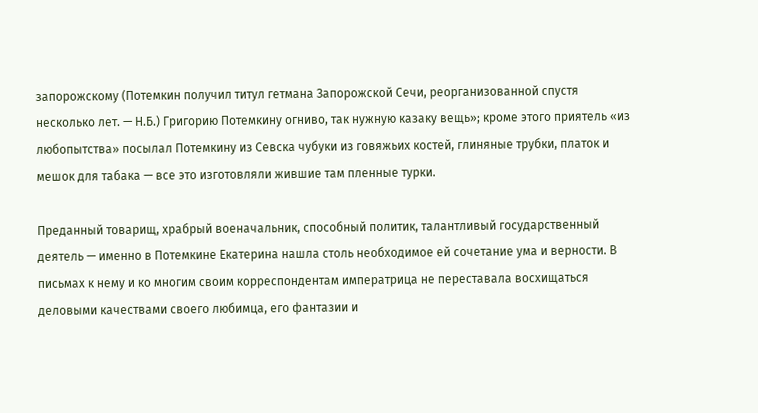запорожскому (Потемкин получил титул гетмана Запорожской Сечи, реорганизованной спустя несколько лет. — Н.Б.) Григорию Потемкину огниво, так нужную казаку вещь»; кроме этого приятель «из любопытства» посылал Потемкину из Севска чубуки из говяжьих костей, глиняные трубки, платок и мешок для табака — все это изготовляли жившие там пленные турки.

Преданный товарищ, храбрый военачальник, способный политик, талантливый государственный деятель — именно в Потемкине Екатерина нашла столь необходимое ей сочетание ума и верности. В письмах к нему и ко многим своим корреспондентам императрица не переставала восхищаться деловыми качествами своего любимца, его фантазии и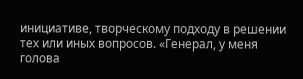инициативе, творческому подходу в решении тех или иных вопросов. «Генерал, у меня голова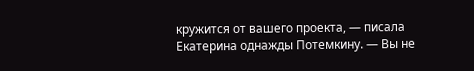кружится от вашего проекта, — писала Екатерина однажды Потемкину. — Вы не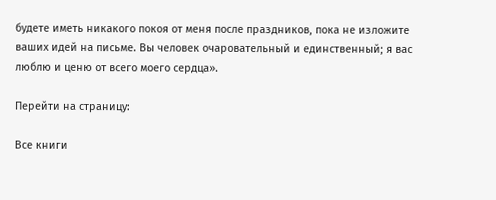будете иметь никакого покоя от меня после праздников, пока не изложите ваших идей на письме. Вы человек очаровательный и единственный; я вас люблю и ценю от всего моего сердца».

Перейти на страницу:

Все книги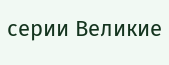серии Великие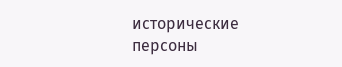исторические персоны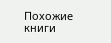Похожие книги